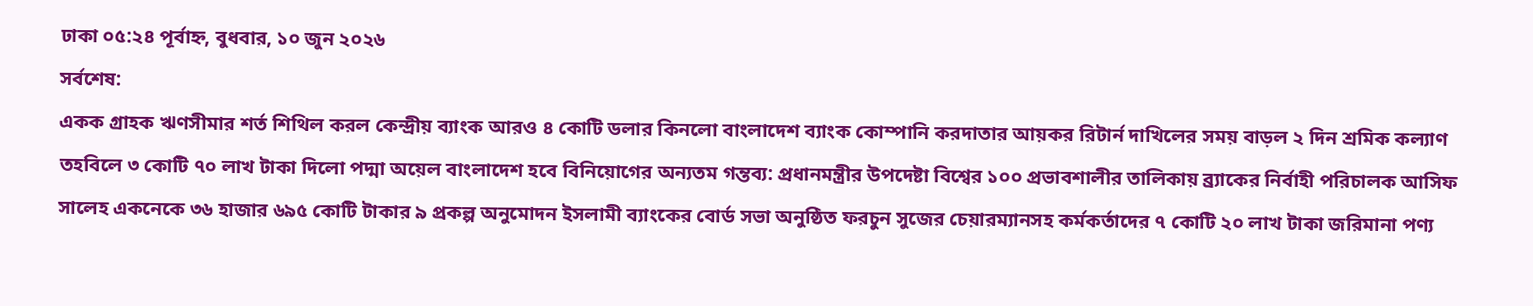ঢাকা ০৫:২৪ পূর্বাহ্ন, বুধবার, ১০ জুন ২০২৬
সর্বশেষ:
একক গ্রাহক ঋণসীমার শর্ত শিথিল করল কেন্দ্রীয় ব্যাংক আরও ৪ কোটি ডলার কিনলো বাংলাদেশ ব্যাংক কোম্পানি করদাতার আয়কর রিটার্ন দাখিলের সময় বাড়ল ২ দিন শ্রমিক কল্যাণ তহবিলে ৩ কোটি ৭০ লাখ টাকা দিলো পদ্মা অয়েল বাংলাদেশ হবে বিনিয়োগের অন্যতম গন্তব্য: প্রধানমন্ত্রীর উপদেষ্টা বিশ্বের ১০০ প্রভাবশালীর তালিকায় ব্র্যাকের নির্বাহী পরিচালক আসিফ সালেহ একনেকে ৩৬ হাজার ৬৯৫ কোটি টাকার ৯ প্রকল্প অনুমোদন ইসলামী ব্যাংকের বোর্ড সভা অনুষ্ঠিত ফরচুন সুজের চেয়ারম্যানসহ কর্মকর্তাদের ৭ কোটি ২০ লাখ টাকা জরিমানা পণ্য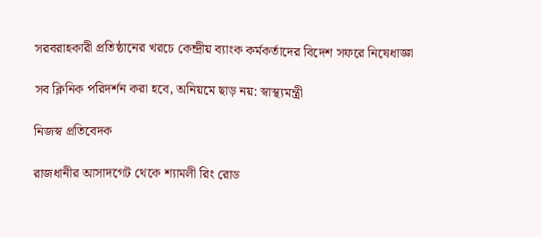সরবরাহকারী প্রতিষ্ঠানের খরচে কেন্দ্রীয় ব্যাংক কর্মকর্তাদের বিদেশ সফরে নিষেধাজ্ঞা

সব ক্লিনিক পরিদর্শন করা হবে, অনিয়মে ছাড় নয়: স্বাস্থ্যমন্ত্রী

নিজস্ব প্রতিবেদক

রাজধানীর আসাদগেট থেকে শ্যামলী রিং রোড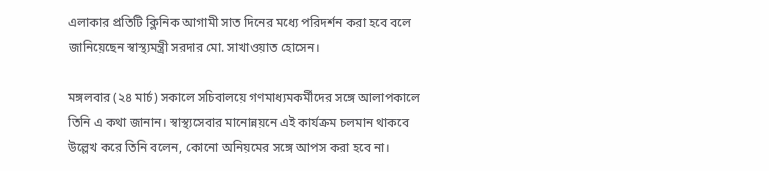এলাকার প্রতিটি ক্লিনিক আগামী সাত দিনের মধ্যে পরিদর্শন করা হবে বলে জানিয়েছেন স্বাস্থ্যমন্ত্রী সরদার মো. সাখাওয়াত হোসেন।

মঙ্গলবার (২৪ মার্চ) সকালে সচিবালয়ে গণমাধ্যমকর্মীদের সঙ্গে আলাপকালে তিনি এ কথা জানান। স্বাস্থ্যসেবার মানোন্নয়নে এই কার্যক্রম চলমান থাকবে উল্লেখ করে তিনি বলেন, কোনো অনিয়মের সঙ্গে আপস করা হবে না।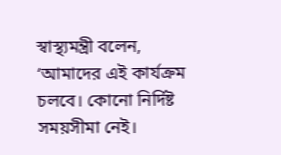স্বাস্থ্যমন্ত্রী বলেন, ‘আমাদের এই কার্যক্রম চলবে। কোনো নির্দিষ্ট সময়সীমা নেই।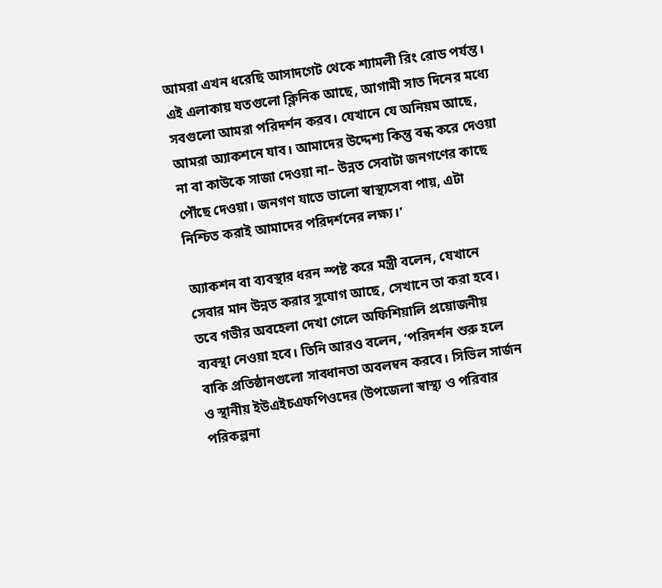আমরা এখন ধরেছি আসাদগেট থেকে শ্যামলী রিং রোড পর্যন্ত। এই এলাকায় যতগুলো ক্লিনিক আছে, আগামী সাত দিনের মধ্যে সবগুলো আমরা পরিদর্শন করব। যেখানে যে অনিয়ম আছে, আমরা অ্যাকশনে যাব। আমাদের উদ্দেশ্য কিন্তু বন্ধ করে দেওয়া না বা কাউকে সাজা দেওয়া না– উন্নত সেবাটা জনগণের কাছে পৌঁছে দেওয়া। জনগণ যাতে ভালো স্বাস্থ্যসেবা পায়, এটা নিশ্চিত করাই আমাদের পরিদর্শনের লক্ষ্য।’

অ্যাকশন বা ব্যবস্থার ধরন স্পষ্ট করে মন্ত্রী বলেন, যেখানে সেবার মান উন্নত করার সুযোগ আছে, সেখানে তা করা হবে। তবে গভীর অবহেলা দেখা গেলে অফিশিয়ালি প্রয়োজনীয় ব্যবস্থা নেওয়া হবে। তিনি আরও বলেন, ‘পরিদর্শন শুরু হলে বাকি প্রতিষ্ঠানগুলো সাবধানতা অবলম্বন করবে। সিভিল সার্জন ও স্থানীয় ইউএইচএফপিওদের (উপজেলা স্বাস্থ্য ও পরিবার পরিকল্পনা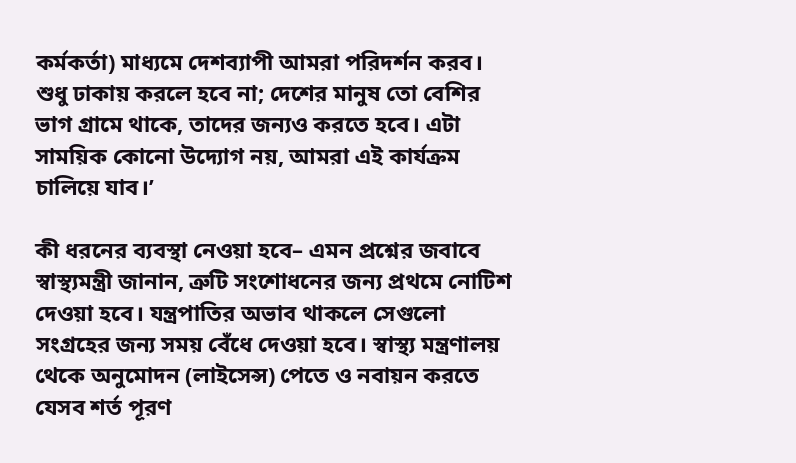কর্মকর্তা) মাধ্যমে দেশব্যাপী আমরা পরিদর্শন করব। শুধু ঢাকায় করলে হবে না; দেশের মানুষ তো বেশির ভাগ গ্রামে থাকে, তাদের জন্যও করতে হবে। এটা সাময়িক কোনো উদ্যোগ নয়, আমরা এই কার্যক্রম চালিয়ে যাব।’

কী ধরনের ব্যবস্থা নেওয়া হবে– এমন প্রশ্নের জবাবে স্বাস্থ্যমন্ত্রী জানান, ত্রুটি সংশোধনের জন্য প্রথমে নোটিশ দেওয়া হবে। যন্ত্রপাতির অভাব থাকলে সেগুলো সংগ্রহের জন্য সময় বেঁধে দেওয়া হবে। স্বাস্থ্য মন্ত্রণালয় থেকে অনুমোদন (লাইসেন্স) পেতে ও নবায়ন করতে যেসব শর্ত পূরণ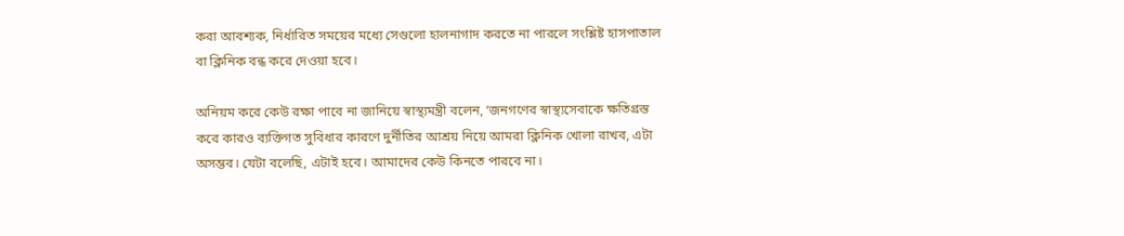করা আবশ্যক, নির্ধারিত সময়ের মধ্যে সেগুলো হালনাগাদ করতে না পারলে সংশ্লিষ্ট হাসপাতাল বা ক্লিনিক বন্ধ করে দেওয়া হবে।

অনিয়ম করে কেউ রক্ষা পাবে না জানিয়ে স্বাস্থ্যমন্ত্রী বলেন, ‘জনগণের স্বাস্থ্যসেবাকে ক্ষতিগ্রস্ত করে কারও ব্যক্তিগত সুবিধার কারণে দুর্নীতির আশ্রয় নিয়ে আমরা ক্লিনিক খোলা রাখব, এটা অসম্ভব। যেটা বলেছি, এটাই হবে। আমাদের কেউ কিনতে পারবে না।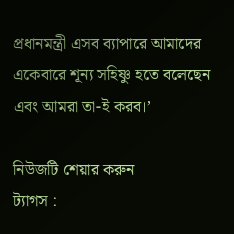প্রধানমন্ত্রী এসব ব্যাপারে আমাদের একেবারে শূন্য সহিষ্ণু হতে বলেছেন এবং আমরা তা-ই করব।’

নিউজটি শেয়ার করুন
ট্যাগস :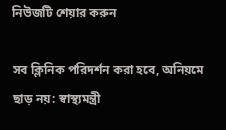নিউজটি শেয়ার করুন

সব ক্লিনিক পরিদর্শন করা হবে, অনিয়মে ছাড় নয়: স্বাস্থ্যমন্ত্রী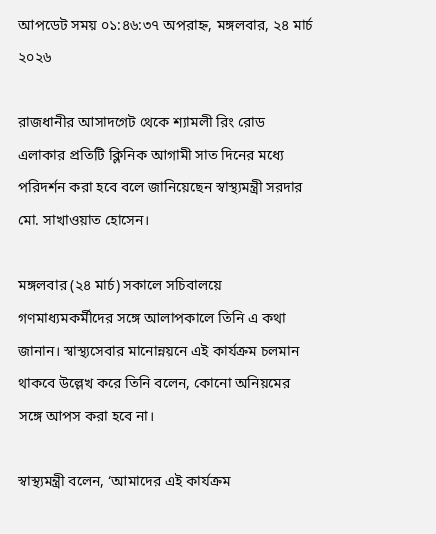আপডেট সময় ০১:৪৬:৩৭ অপরাহ্ন, মঙ্গলবার, ২৪ মার্চ ২০২৬

রাজধানীর আসাদগেট থেকে শ্যামলী রিং রোড এলাকার প্রতিটি ক্লিনিক আগামী সাত দিনের মধ্যে পরিদর্শন করা হবে বলে জানিয়েছেন স্বাস্থ্যমন্ত্রী সরদার মো. সাখাওয়াত হোসেন।

মঙ্গলবার (২৪ মার্চ) সকালে সচিবালয়ে গণমাধ্যমকর্মীদের সঙ্গে আলাপকালে তিনি এ কথা জানান। স্বাস্থ্যসেবার মানোন্নয়নে এই কার্যক্রম চলমান থাকবে উল্লেখ করে তিনি বলেন, কোনো অনিয়মের সঙ্গে আপস করা হবে না।

স্বাস্থ্যমন্ত্রী বলেন, ‘আমাদের এই কার্যক্রম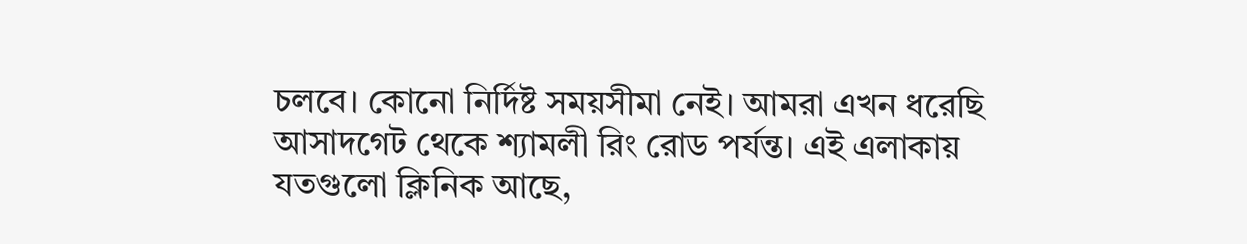চলবে। কোনো নির্দিষ্ট সময়সীমা নেই। আমরা এখন ধরেছি আসাদগেট থেকে শ্যামলী রিং রোড পর্যন্ত। এই এলাকায় যতগুলো ক্লিনিক আছে,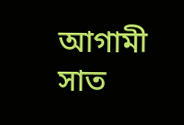আগামী সাত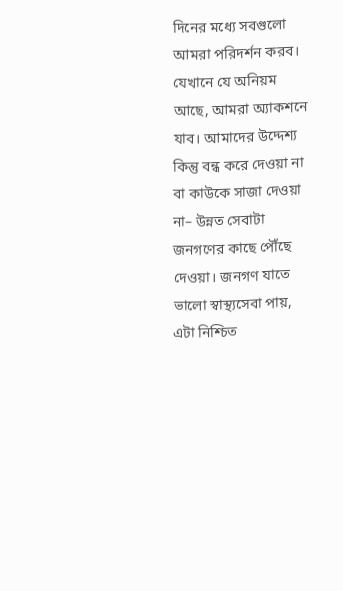দিনের মধ্যে সবগুলো আমরা পরিদর্শন করব। যেখানে যে অনিয়ম আছে, আমরা অ্যাকশনে যাব। আমাদের উদ্দেশ্য কিন্তু বন্ধ করে দেওয়া না বা কাউকে সাজা দেওয়া না– উন্নত সেবাটা জনগণের কাছে পৌঁছে দেওয়া। জনগণ যাতে ভালো স্বাস্থ্যসেবা পায়, এটা নিশ্চিত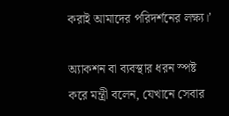করাই আমাদের পরিদর্শনের লক্ষ্য।’

অ্যাকশন বা ব্যবস্থার ধরন স্পষ্ট করে মন্ত্রী বলেন, যেখানে সেবার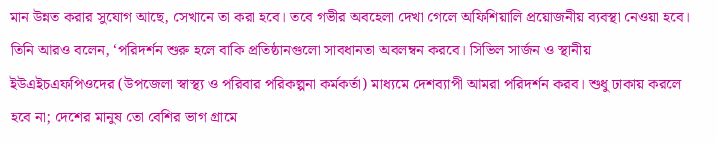মান উন্নত করার সুযোগ আছে, সেখানে তা করা হবে। তবে গভীর অবহেলা দেখা গেলে অফিশিয়ালি প্রয়োজনীয় ব্যবস্থা নেওয়া হবে। তিনি আরও বলেন, ‘পরিদর্শন শুরু হলে বাকি প্রতিষ্ঠানগুলো সাবধানতা অবলম্বন করবে। সিভিল সার্জন ও স্থানীয় ইউএইচএফপিওদের (উপজেলা স্বাস্থ্য ও পরিবার পরিকল্পনা কর্মকর্তা) মাধ্যমে দেশব্যাপী আমরা পরিদর্শন করব। শুধু ঢাকায় করলে হবে না; দেশের মানুষ তো বেশির ভাগ গ্রামে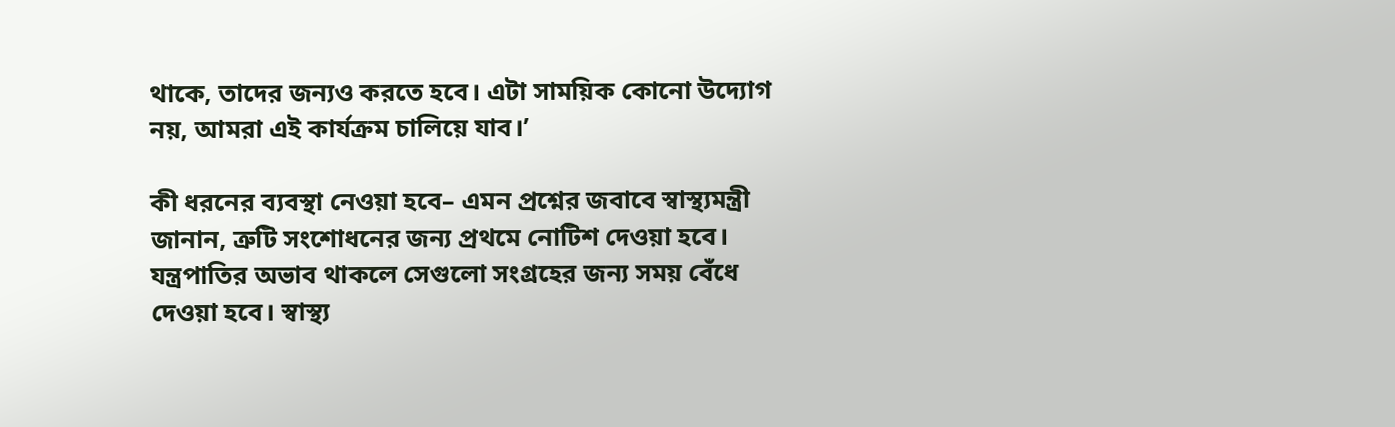থাকে, তাদের জন্যও করতে হবে। এটা সাময়িক কোনো উদ্যোগ নয়, আমরা এই কার্যক্রম চালিয়ে যাব।’

কী ধরনের ব্যবস্থা নেওয়া হবে– এমন প্রশ্নের জবাবে স্বাস্থ্যমন্ত্রী জানান, ত্রুটি সংশোধনের জন্য প্রথমে নোটিশ দেওয়া হবে। যন্ত্রপাতির অভাব থাকলে সেগুলো সংগ্রহের জন্য সময় বেঁধে দেওয়া হবে। স্বাস্থ্য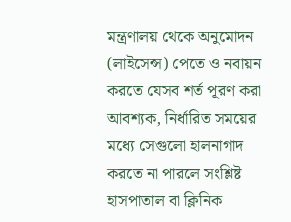মন্ত্রণালয় থেকে অনুমোদন (লাইসেন্স) পেতে ও নবায়ন করতে যেসব শর্ত পূরণ করা আবশ্যক, নির্ধারিত সময়ের মধ্যে সেগুলো হালনাগাদ করতে না পারলে সংশ্লিষ্ট হাসপাতাল বা ক্লিনিক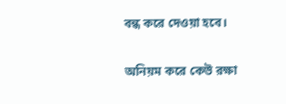বন্ধ করে দেওয়া হবে।

অনিয়ম করে কেউ রক্ষা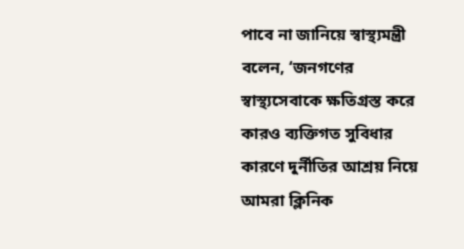পাবে না জানিয়ে স্বাস্থ্যমন্ত্রী বলেন, ‘জনগণের স্বাস্থ্যসেবাকে ক্ষতিগ্রস্ত করে কারও ব্যক্তিগত সুবিধার কারণে দুর্নীতির আশ্রয় নিয়ে আমরা ক্লিনিক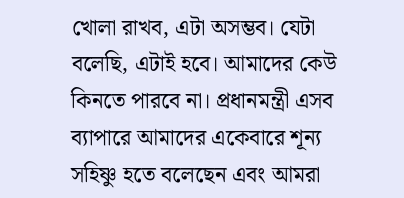খোলা রাখব, এটা অসম্ভব। যেটা বলেছি, এটাই হবে। আমাদের কেউ কিনতে পারবে না। প্রধানমন্ত্রী এসব ব্যাপারে আমাদের একেবারে শূন্য সহিষ্ণু হতে বলেছেন এবং আমরা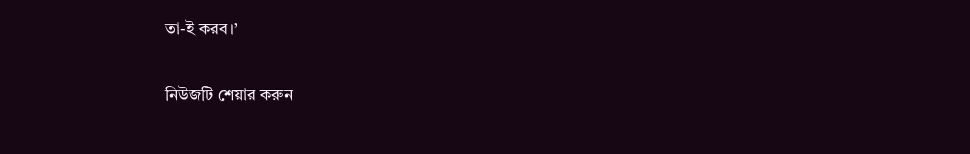তা-ই করব।’

নিউজটি শেয়ার করুন